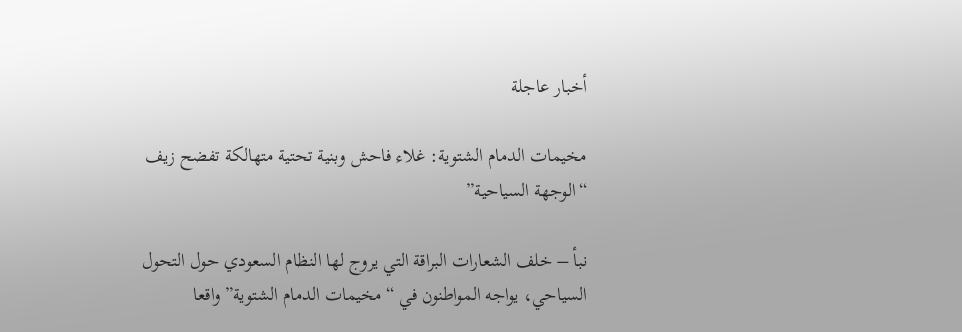أخبار عاجلة

مخيمات الدمام الشتوية: غلاء فاحش وبنية تحتية متهالكة تفضح زيف “الوجهة السياحية”

نبأ – خلف الشعارات البراقة التي يروج لها النظام السعودي حول التحول السياحي، يواجه المواطنون في “مخيمات الدمام الشتوية” واقعا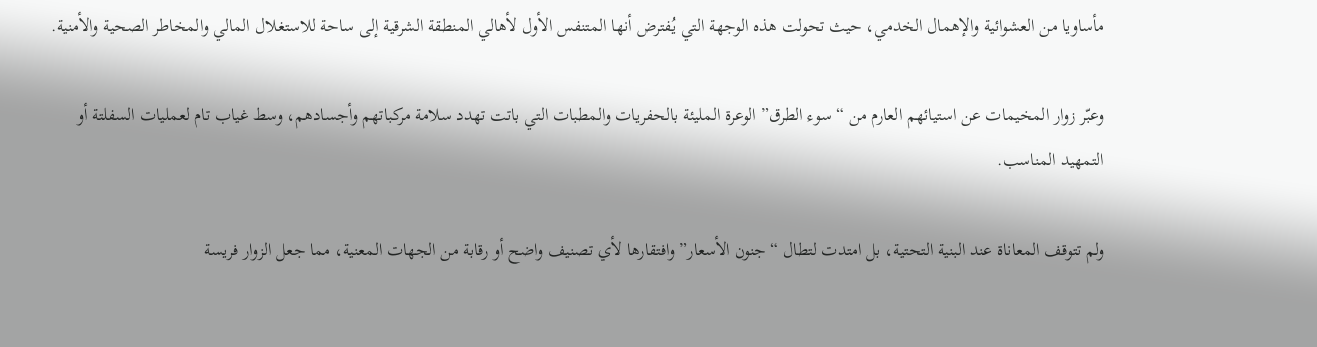مأساويا من العشوائية والإهمال الخدمي، حيث تحولت هذه الوجهة التي يُفترض أنها المتنفس الأول لأهالي المنطقة الشرقية إلى ساحة للاستغلال المالي والمخاطر الصحية والأمنية.

وعبّر زوار المخيمات عن استيائهم العارم من “سوء الطرق” الوعرة المليئة بالحفريات والمطبات التي باتت تهدد سلامة مركباتهم وأجسادهم، وسط غياب تام لعمليات السفلتة أو التمهيد المناسب.

ولم تتوقف المعاناة عند البنية التحتية، بل امتدت لتطال “جنون الأسعار” وافتقارها لأي تصنيف واضح أو رقابة من الجهات المعنية، مما جعل الزوار فريسة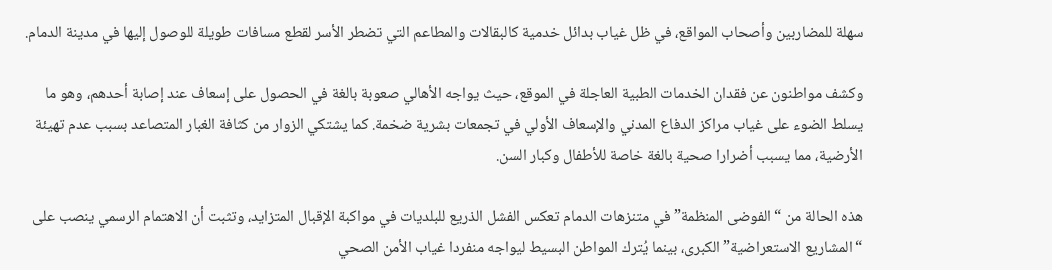سهلة للمضاربين وأصحاب المواقع، في ظل غياب بدائل خدمية كالبقالات والمطاعم التي تضطر الأسر لقطع مسافات طويلة للوصول إليها في مدينة الدمام.

وكشف مواطنون عن فقدان الخدمات الطبية العاجلة في الموقع، حيث يواجه الأهالي صعوبة بالغة في الحصول على إسعاف عند إصابة أحدهم، وهو ما يسلط الضوء على غياب مراكز الدفاع المدني والإسعاف الأولي في تجمعات بشرية ضخمة. كما يشتكي الزوار من كثافة الغبار المتصاعد بسبب عدم تهيئة الأرضية، مما يسبب أضرارا صحية بالغة خاصة للأطفال وكبار السن.

هذه الحالة من “الفوضى المنظمة” في متنزهات الدمام تعكس الفشل الذريع للبلديات في مواكبة الإقبال المتزايد، وتثبت أن الاهتمام الرسمي ينصب على “المشاريع الاستعراضية” الكبرى، بينما يُترك المواطن البسيط ليواجه منفردا غياب الأمن الصحي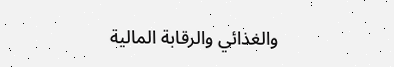والغذائي والرقابة المالية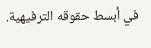في أبسط حقوقه الترفيهية.